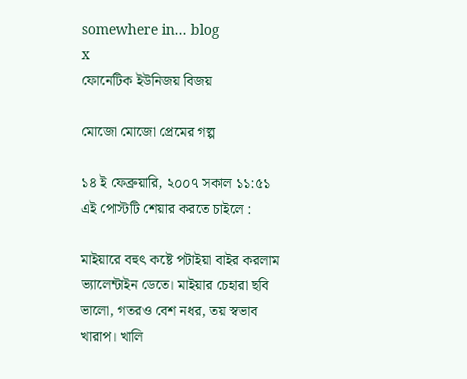somewhere in... blog
x
ফোনেটিক ইউনিজয় বিজয়

মোজো মোজো প্রেমের গল্প

১৪ ই ফেব্রুয়ারি, ২০০৭ সকাল ১১:৫১
এই পোস্টটি শেয়ার করতে চাইলে :

মাইয়ারে বহুৎ কষ্টে পটাইয়া বাইর করলাম ভ্যালেন্টাইন ডেতে। মাইয়ার চেহারা ছবি ভালো, গতরও বেশ নধর, তয় স্বভাব খারাপ। খালি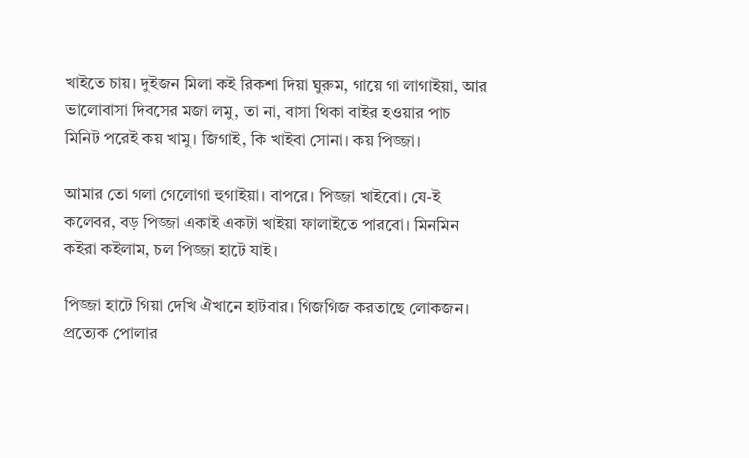খাইতে চায়। দুইজন মিলা কই রিকশা দিয়া ঘুরুম, গায়ে গা লাগাইয়া, আর ভালোবাসা দিবসের মজা লমু, তা না, বাসা থিকা বাইর হওয়ার পাচ মিনিট পরেই কয় খামু। জিগাই, কি খাইবা সোনা। কয় পিজ্জা।

আমার তো গলা গেলোগা হুগাইয়া। বাপরে। পিজ্জা খাইবো। যে-ই কলেবর, বড় পিজ্জা একাই একটা খাইয়া ফালাইতে পারবো। মিনমিন কইরা কইলাম, চল পিজ্জা হাটে যাই।

পিজ্জা হাটে গিয়া দেখি ঐখানে হাটবার। গিজগিজ করতাছে লোকজন। প্রত্যেক পোলার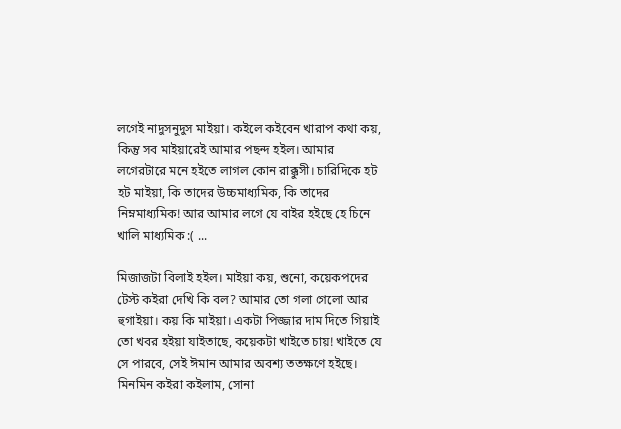লগেই নাদুসনুদুস মাইয়া। কইলে কইবেন খারাপ কথা কয়, কিন্তু সব মাইয়ারেই আমার পছন্দ হইল। আমার লগেরটারে মনে হইতে লাগল কোন রাক্কুসী। চারিদিকে হট হট মাইয়া, কি তাদের উচ্চমাধ্যমিক, কি তাদের নিম্নমাধ্যমিক! আর আমার লগে যে বাইর হইছে হে চিনে খালি মাধ্যমিক :( ...

মিজাজটা বিলাই হইল। মাইয়া কয়, শুনো, কয়েকপদের টেস্ট কইরা দেখি কি বল? আমার তো গলা গেলো আর হুগাইয়া। কয় কি মাইয়া। একটা পিজ্জার দাম দিতে গিয়াই তো খবর হইয়া যাইতাছে, কয়েকটা খাইতে চায়! খাইতে যে সে পারবে, সেই ঈমান আমার অবশ্য ততক্ষণে হইছে। মিনমিন কইরা কইলাম, সোনা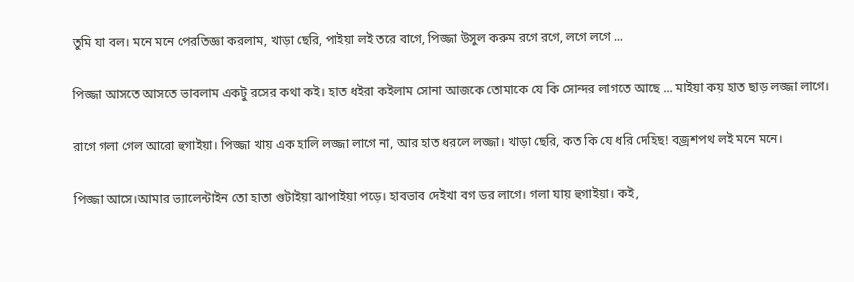তুমি যা বল। মনে মনে পেরতিজ্ঞা করলাম, খাড়া ছেরি, পাইয়া লই তরে বাগে, পিজ্জা উসুল করুম রগে রগে, লগে লগে ...

পিজ্জা আসতে আসতে ভাবলাম একটু রসের কথা কই। হাত ধইরা কইলাম সোনা আজকে তোমাকে যে কি সোন্দর লাগতে আছে ... মাইয়া কয় হাত ছাড় লজ্জা লাগে।

রাগে গলা গেল আরো হুগাইয়া। পিজ্জা খায় এক হালি লজ্জা লাগে না, আর হাত ধরলে লজ্জা। খাড়া ছেরি, কত কি যে ধরি দেহিছ! বজ্রশপথ লই মনে মনে।

পিজ্জা আসে।আমার ভ্যালেন্টাইন তো হাতা গুটাইয়া ঝাপাইয়া পড়ে। হাবভাব দেইখা বগ ডর লাগে। গলা যায় হুগাইয়া। কই,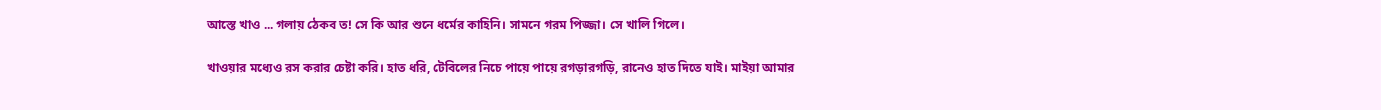আস্তে খাও ... গলায় ঠেকব ত! সে কি আর শুনে ধর্মের কাহিনি। সামনে গরম পিজ্জা। সে খালি গিলে।

খাওয়ার মধ্যেও রস করার চেষ্টা করি। হাত ধরি, টেবিলের নিচে পায়ে পায়ে রগড়ারগড়ি, রানেও হাত দিতে যাই। মাইয়া আমার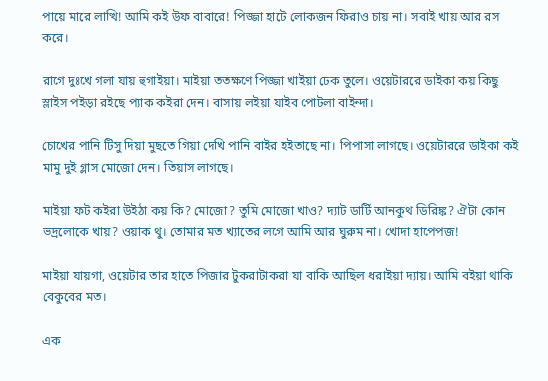পায়ে মারে লাত্থি! আমি কই উফ বাবারে! পিজ্জা হাটে লোকজন ফিরাও চায় না। সবাই খায় আর রস করে।

রাগে দুঃখে গলা যায় হুগাইয়া। মাইয়া ততক্ষণে পিজ্জা খাইয়া ঢেক তুলে। ওয়েটাররে ডাইকা কয় কিছু স্লাইস পইড়া রইছে প্যাক কইরা দেন। বাসায় লইয়া যাইব পোটলা বাইন্দা।

চোখের পানি টিসু দিয়া মুছতে গিয়া দেখি পানি বাইর হইতাছে না। পিপাসা লাগছে। ওয়েটাররে ডাইকা কই মামু দুই গ্লাস মোজো দেন। তিয়াস লাগছে।

মাইয়া ফট কইরা উইঠা কয় কি? মোজো? তুমি মোজো খাও? দ্যাট ডার্টি আনকুথ ডিরিঙ্ক? ঐটা কোন ভদ্রলোকে খায়? ওয়াক থু। তোমার মত খ্যাতের লগে আমি আর ঘুরুম না। খোদা হাপেপজ!

মাইয়া যায়গা, ওয়েটার তার হাতে পিজার টুকরাটাকরা যা বাকি আছিল ধরাইয়া দ্যায়। আমি বইয়া থাকি বেকুবের মত।

এক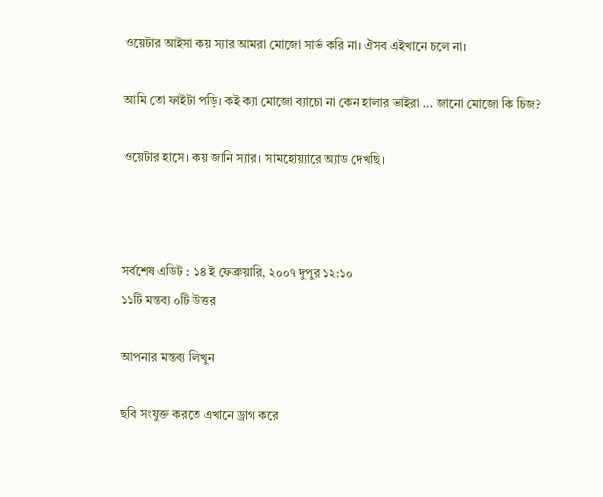ওয়েটার আইসা কয় স্যার আমরা মোজো সার্ভ করি না। ঐসব এইখানে চলে না।

আমি তো ফাইটা পড়ি। কই ক্যা মোজো ব্যাচো না কেন হালার ভাইরা ... জানো মোজো কি চিজ?

ওয়েটার হাসে। কয় জানি স্যার। সামহোয়্যারে অ্যাড দেখছি।



সর্বশেষ এডিট : ১৪ ই ফেব্রুয়ারি, ২০০৭ দুপুর ১২:১০
১১টি মন্তব্য ০টি উত্তর

আপনার মন্তব্য লিখুন

ছবি সংযুক্ত করতে এখানে ড্রাগ করে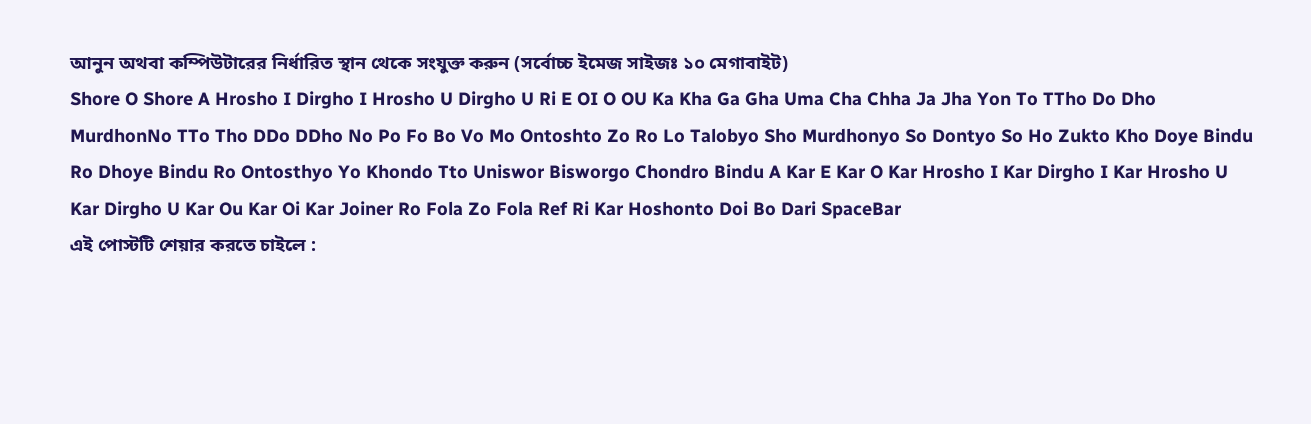আনুন অথবা কম্পিউটারের নির্ধারিত স্থান থেকে সংযুক্ত করুন (সর্বোচ্চ ইমেজ সাইজঃ ১০ মেগাবাইট)
Shore O Shore A Hrosho I Dirgho I Hrosho U Dirgho U Ri E OI O OU Ka Kha Ga Gha Uma Cha Chha Ja Jha Yon To TTho Do Dho MurdhonNo TTo Tho DDo DDho No Po Fo Bo Vo Mo Ontoshto Zo Ro Lo Talobyo Sho Murdhonyo So Dontyo So Ho Zukto Kho Doye Bindu Ro Dhoye Bindu Ro Ontosthyo Yo Khondo Tto Uniswor Bisworgo Chondro Bindu A Kar E Kar O Kar Hrosho I Kar Dirgho I Kar Hrosho U Kar Dirgho U Kar Ou Kar Oi Kar Joiner Ro Fola Zo Fola Ref Ri Kar Hoshonto Doi Bo Dari SpaceBar
এই পোস্টটি শেয়ার করতে চাইলে :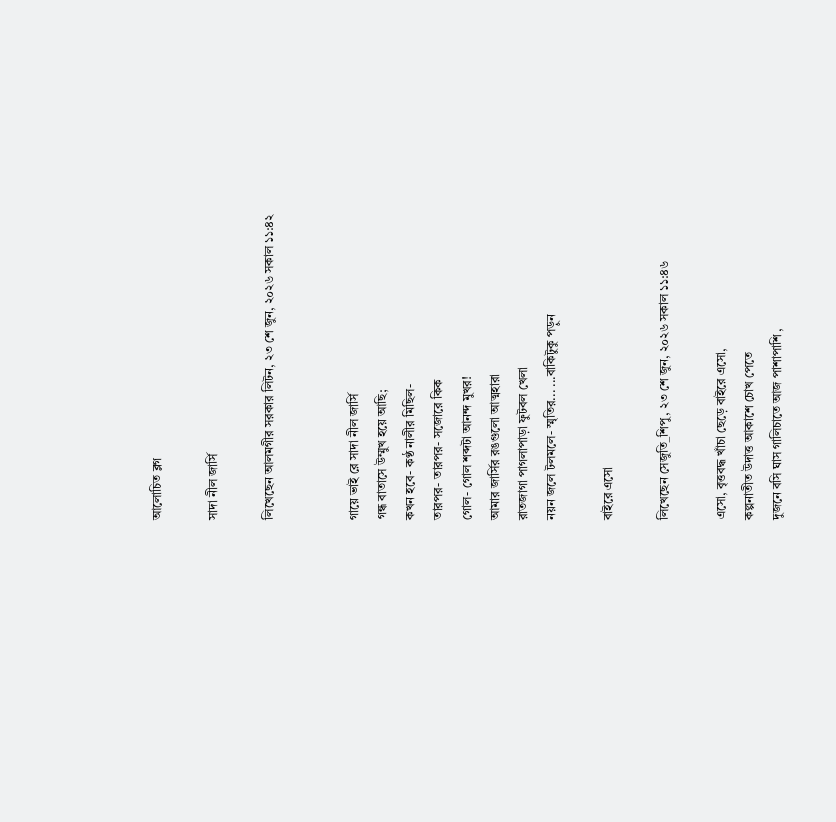আলোচিত ব্লগ

সাদা নীল জার্সি

লিখেছেন আলমগীর সরকার লিটন, ২৩ শে জুন, ২০২৬ সকাল ১১:৪২


গায়ে ভাই রে সাদা নীল জার্সি
গন্ধ বাতাসে উম্মুখ হয়ে আছি;
কখন হবে- কণ্ঠ নালীর মিছিল-
তারপর- তারপর- সজোরে কিক
গোল- গোল শব্দটা আনন্দ মুখর!
আমার জার্সির রঙগুলো আত্মহারা
রাতজাগা পাগলাপাড়া ফুটবল খেলা
নয়ন জলে টলমলে- স্মৃতির... ...বাকিটুকু পড়ুন

বাইরে এসো

লিখেছেন সেজুতি_শিপু, ২৩ শে জুন, ২০২৬ সকাল ১১:৪৬

এসো, বৃত্তবদ্ধ খাঁচা ছেড়ে বাইরে এসো,
কল্পনাতীত উদাত্ত আকাশে চোখ পেতে
দুজনে বসি ঘাস গালিচাতে আজ পাশাপাশি ,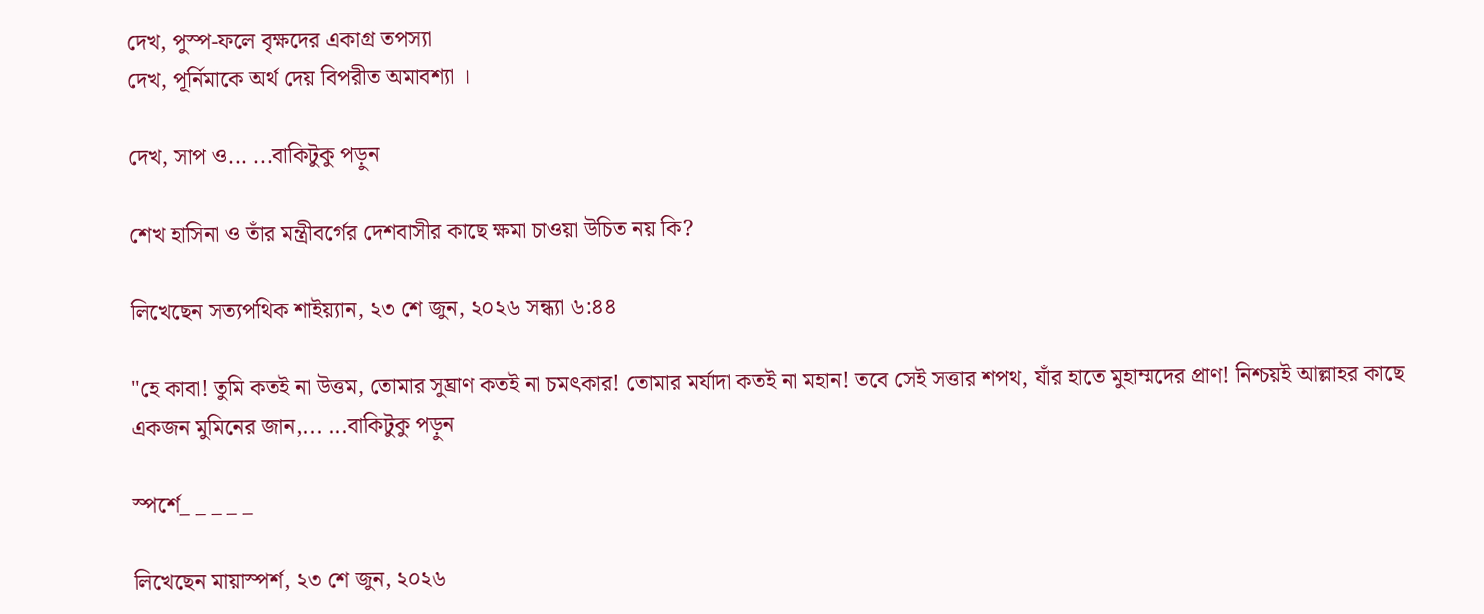দেখ, পুস্প-ফলে বৃক্ষদের একাগ্র তপস্যা
দেখ, পূর্নিমাকে অর্থ দেয় বিপরীত অমাবশ্যা ।

দেখ, সাপ ও... ...বাকিটুকু পড়ুন

শেখ হাসিনা ও তাঁর মন্ত্রীবর্গের দেশবাসীর কাছে ক্ষমা চাওয়া উচিত নয় কি?

লিখেছেন সত্যপথিক শাইয়্যান, ২৩ শে জুন, ২০২৬ সন্ধ্যা ৬:৪৪

"হে কাবা! তুমি কতই না উত্তম, তোমার সুঘ্রাণ কতই না চমৎকার! তোমার মর্যাদা কতই না মহান! তবে সেই সত্তার শপথ, যাঁর হাতে মুহাম্মদের প্রাণ! নিশ্চয়ই আল্লাহর কাছে একজন মুমিনের জান,... ...বাকিটুকু পড়ুন

স্পর্শে_ _ _ _ _

লিখেছেন মায়াস্পর্শ, ২৩ শে জুন, ২০২৬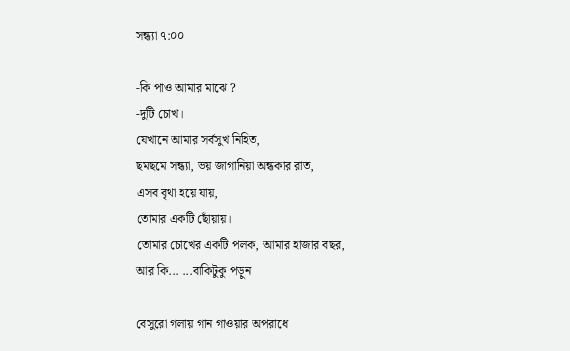সন্ধ্যা ৭:০০

-কি পাও আমার মাঝে ?
-দুটি চোখ।
যেখানে আমার সর্বসুখ নিহিত,
ছমছমে সন্ধ্যা, ভয় জাগানিয়া অন্ধকার রাত,
এসব বৃথা হয়ে যায়,
তোমার একটি ছোঁয়ায়।
তোমার চোখের একটি পলক, আমার হাজার বছর,
আর কি... ...বাকিটুকু পড়ুন

বেসুরো গলায় গান গাওয়ার অপরাধে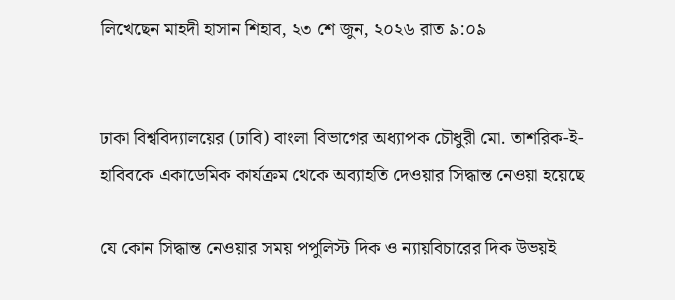লিখেছেন মাহদী হাসান শিহাব, ২৩ শে জুন, ২০২৬ রাত ৯:০৯


ঢাকা বিশ্ববিদ্যালয়ের (ঢাবি) বাংলা বিভাগের অধ্যাপক চৌধুরী মো. তাশরিক-ই-হাবিবকে একাডেমিক কার্যক্রম থেকে অব্যাহতি দেওয়ার সিদ্ধান্ত নেওয়া হয়েছে

যে কোন সিদ্ধান্ত নেওয়ার সময় পপুলিস্ট দিক ও ন্যায়বিচারের দিক উভয়ই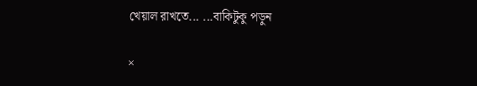খেয়াল রাখতে... ...বাকিটুকু পড়ুন

×